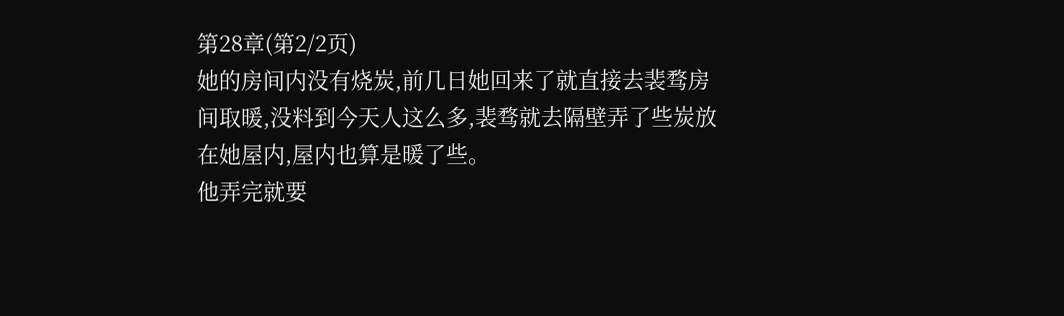第28章(第2/2页)
她的房间内没有烧炭,前几日她回来了就直接去裴骛房间取暖,没料到今天人这么多,裴骛就去隔壁弄了些炭放在她屋内,屋内也算是暖了些。
他弄完就要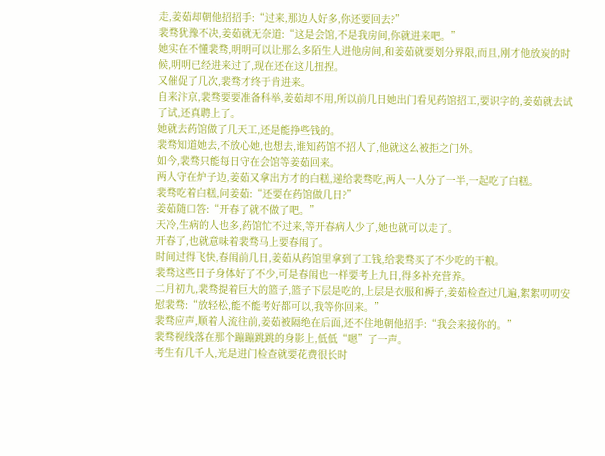走,姜茹却朝他招招手:“过来,那边人好多,你还要回去?”
裴骛犹豫不决,姜茹就无奈道:“这是会馆,不是我房间,你就进来吧。”
她实在不懂裴骛,明明可以让那么多陌生人进他房间,和姜茹就要划分界限,而且,刚才他放炭的时候,明明已经进来过了,现在还在这儿扭捏。
又催促了几次,裴骛才终于肯进来。
自来汴京,裴骛要要准备科举,姜茹却不用,所以前几日她出门看见药馆招工,要识字的,姜茹就去试了试,还真聘上了。
她就去药馆做了几天工,还是能挣些钱的。
裴骛知道她去,不放心她,也想去,谁知药馆不招人了,他就这么被拒之门外。
如今,裴骛只能每日守在会馆等姜茹回来。
两人守在炉子边,姜茹又拿出方才的白糕,递给裴骛吃,两人一人分了一半,一起吃了白糕。
裴骛吃着白糕,问姜茹:“还要在药馆做几日?”
姜茹随口答:“开春了就不做了吧。”
天冷,生病的人也多,药馆忙不过来,等开春病人少了,她也就可以走了。
开春了,也就意味着裴骛马上要春闱了。
时间过得飞快,春闱前几日,姜茹从药馆里拿到了工钱,给裴骛买了不少吃的干粮。
裴骛这些日子身体好了不少,可是春闱也一样要考上九日,得多补充营养。
二月初九,裴骛提着巨大的篮子,篮子下层是吃的,上层是衣服和褥子,姜茹检查过几遍,絮絮叨叨安慰裴骛:“放轻松,能不能考好都可以,我等你回来。”
裴骛应声,顺着人流往前,姜茹被隔绝在后面,还不住地朝他招手:“我会来接你的。”
裴骛视线落在那个蹦蹦跳跳的身影上,低低“嗯”了一声。
考生有几千人,光是进门检查就要花费很长时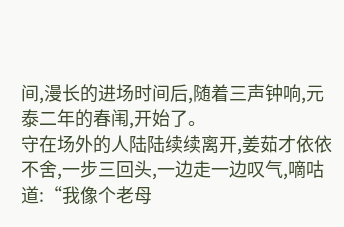间,漫长的进场时间后,随着三声钟响,元泰二年的春闱,开始了。
守在场外的人陆陆续续离开,姜茹才依依不舍,一步三回头,一边走一边叹气,嘀咕道:“我像个老母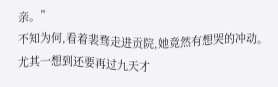亲。”
不知为何,看着裴骛走进贡院,她竟然有想哭的冲动。
尤其一想到还要再过九天才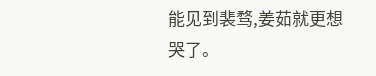能见到裴骛,姜茹就更想哭了。